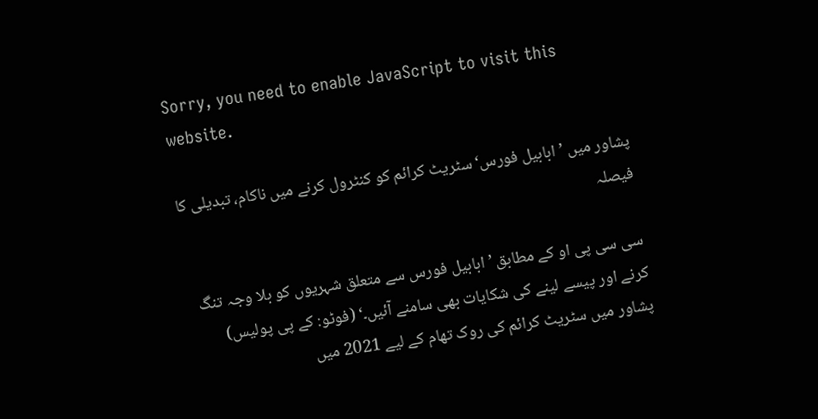Sorry, you need to enable JavaScript to visit this website.

پشاور میں ’ابابیل فورس‘ سٹریٹ کرائم کو کنٹرول کرنے میں ناکام، تبدیلی کا فیصلہ

سی سی پی او کے مطابق ’ابابیل فورس سے متعلق شہریوں کو بلا وجہ تنگ کرنے اور پیسے لینے کی شکایات بھی سامنے آئیں۔‘ (فوٹو: کے پی پولیس)
پشاور میں سٹریٹ کرائم کی روک تھام کے لیے 2021 میں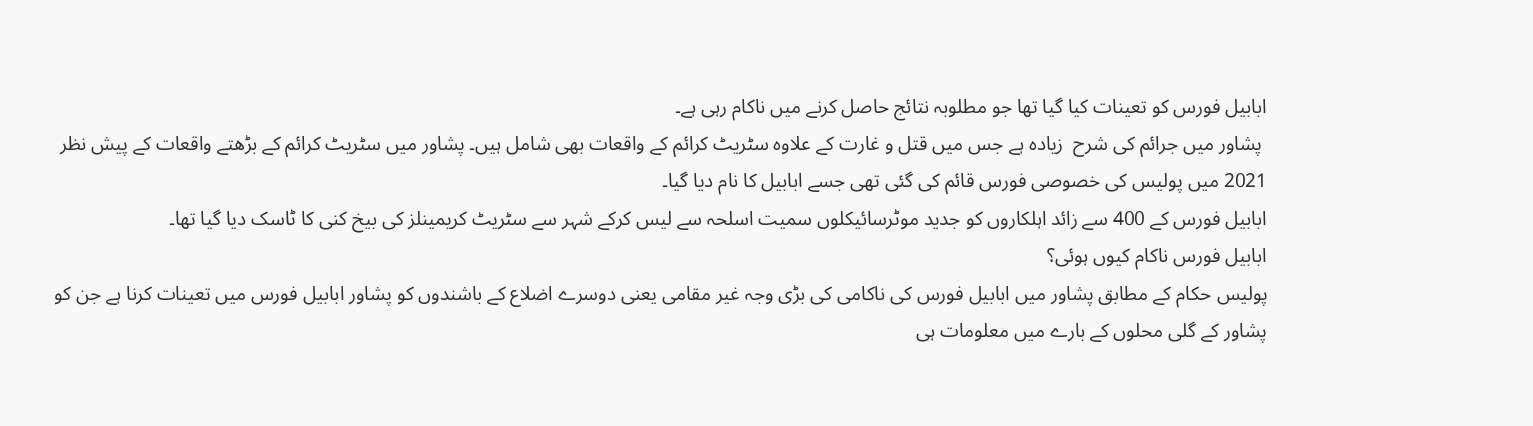ابابیل فورس کو تعینات کیا گیا تھا جو مطلوبہ نتائج حاصل کرنے میں ناکام رہی ہے۔
 پشاور میں جرائم کی شرح  زیادہ ہے جس میں قتل و غارت کے علاوہ سٹریٹ کرائم کے واقعات بھی شامل ہیں۔ پشاور میں سٹریٹ کرائم کے بڑھتے واقعات کے پیش نظر 2021 میں پولیس کی خصوصی فورس قائم کی گئی تھی جسے ابابیل کا نام دیا گیا۔
ابابیل فورس کے 400 سے زائد اہلکاروں کو جدید موٹرسائیکلوں سمیت اسلحہ سے لیس کرکے شہر سے سٹریٹ کریمینلز کی بیخ کنی کا ٹاسک دیا گیا تھا۔
ابابیل فورس ناکام کیوں ہوئی؟
پولیس حکام کے مطابق پشاور میں ابابیل فورس کی ناکامی کی بڑی وجہ غیر مقامی یعنی دوسرے اضلاع کے باشندوں کو پشاور ابابیل فورس میں تعینات کرنا ہے جن کو پشاور کے گلی محلوں کے بارے میں معلومات ہی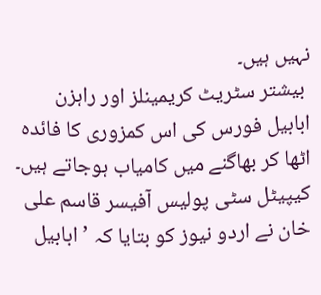نہیں ہیں۔
 بیشتر سٹریٹ کریمینلز اور راہزن ابابیل فورس کی اس کمزوری کا فائدہ اٹھا کر بھاگنے میں کامیاب ہوجاتے ہیں۔  کیپیٹل سٹی پولیس آفیسر قاسم علی خان نے اردو نیوز کو بتایا کہ ’ابابیل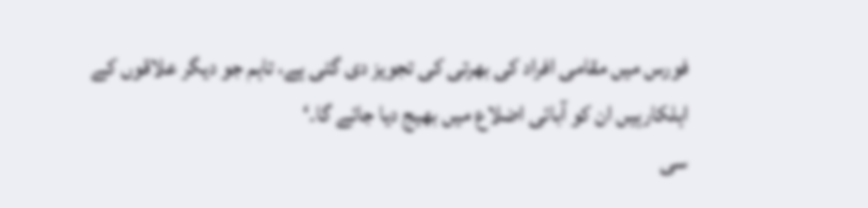فورس میں مقامی افراد کی بھرتی کی تجویز دی گئی ہے، تاہم جو دیگر علاقوں کے اہلکارہیں ان کو آبائی اضلاع میں بھیج دیا جائے گا۔‘
سی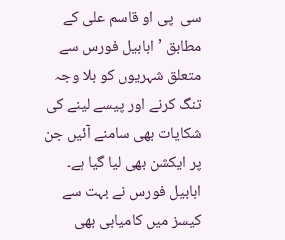سی  پی او قاسم علی کے مطابق ’ابابیل فورس سے متعلق شہریوں کو بلا وجہ تنگ کرنے اور پیسے لینے کی شکایات بھی سامنے آئیں جن پر ایکشن بھی لیا گیا ہے۔ ابابیل فورس نے بہت سے کیسز میں کامیابی بھی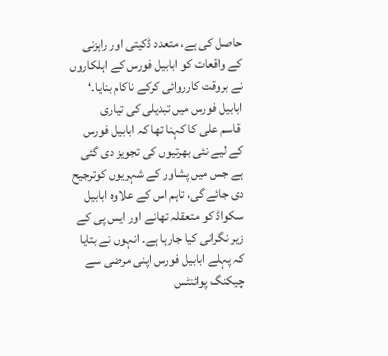حاصل کی ہے، متعدد ڈکیتی اور راہزنی کے واقعات کو ابابیل فورس کے اہلکاروں نے بروقت کارروائی کرکے ناکام بنایا۔‘
ابابیل فورس میں تبدیلی کی تیاری
 قاسم علی کا کہنا تھا کہ ابابیل فورس کے لیے نئی بھرتیوں کی تجویز دی گئی ہے جس میں پشاور کے شہریوں کوترجیح دی جائے گی، تاہم اس کے علاوہ ابابیل سکواڈ کو متعقلہ تھانے اور ایس پی کے زیر نگرانی کیا جارہا ہے۔ انہوں نے بتایا کہ پہلے ابابیل فورس اپنی مرضی سے چیکنگ پوائنٹس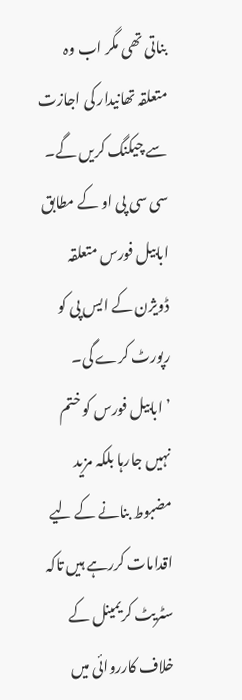بناتی تھی مگر اب وہ متعلقہ تھانیدار کی اجازت سے چیکنگ کریں گے۔ سی سی پی او کے مطابق ابابیل فورس متعلقہ ڈویژن کے ایس پی کو رپورٹ کرے گی۔
’ابابیل فورس کو ختم نہیں جارہا بلکہ مزید مضبوط بنانے کے لیے اقدامات کررہے ہیں تاکہ سٹریٹ کریمینل کے خلاف کارروائی میں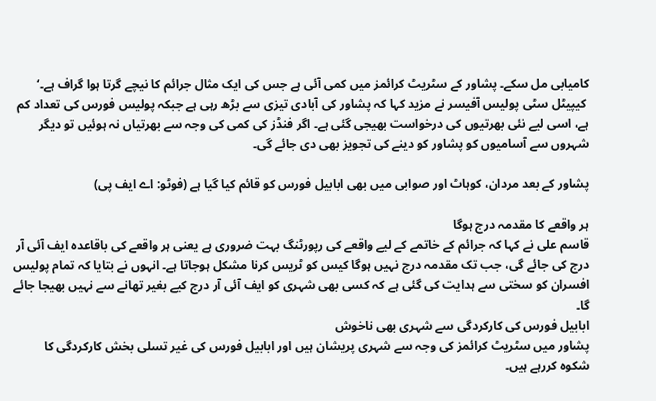کامیابی مل سکے۔ پشاور کے سٹریٹ کرائمز میں کمی آئی ہے جس کی ایک مثال جرائم کا نیچے گرتا ہوا گراف ہے۔‘
 کیپیٹل سٹی پولیس آفیسر نے مزید کہا کہ پشاور کی آبادی تیزی سے بڑھ رہی ہے جبکہ پولیس فورس کی تعداد کم ہے، اسی لیے نئی بھرتیوں کی درخواست بھیجی گئی ہے۔ اگر فنڈز کی کمی کی وجہ سے بھرتیاں نہ ہوئیں تو دیگر شہروں سے آسامیوں کو پشاور کو دینے کی تجویز بھی دی جائے گی۔

پشاور کے بعد مردان، کوہاٹ اور صوابی میں بھی ابابیل فورس کو قائم کیا گیا ہے (فوٹو: اے ایف پی)

ہر واقعے کا مقدمہ درج ہوگا
قاسم علی نے کہا کہ جرائم کے خاتمے کے لیے واقعے کی رپورٹنگ بہت ضروری ہے یعنی ہر واقعے کی باقاعدہ ایف آئی آر درج کی جائے گی، جب تک مقدمہ درج نہیں ہوگا کیس کو ٹریس کرنا مشکل ہوجاتا ہے۔ انہوں نے بتایا کہ تمام پولیس افسران کو سختی سے ہدایت کی گئی ہے کہ کسی بھی شہری کو ایف آئی آر درج کیے بغیر تھانے سے نہیں بھیجا جائے گا۔
ابابیل فورس کی کارکردگی سے شہری بھی ناخوش
پشاور میں سٹریٹ کرائمز کی وجہ سے شہری پریشان ہیں اور ابابیل فورس کی غیر تسلی بخش کارکردگی کا شکوہ کررہے ہیں۔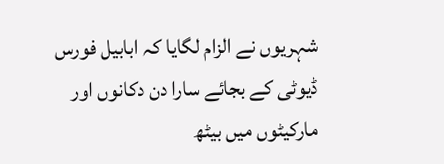شہریوں نے الزام لگایا کہ ابابیل فورس ڈیوٹی کے بجائے سارا دن دکانوں اور مارکیٹوں میں بیٹھ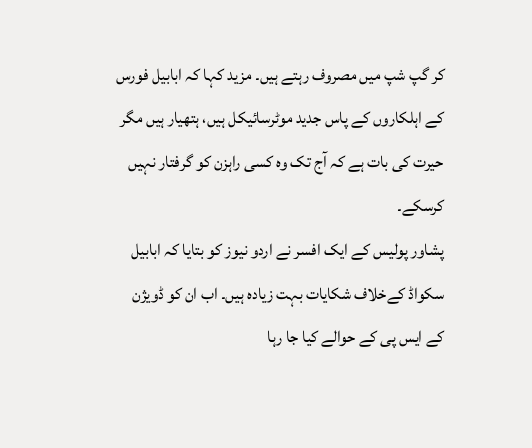کر گپ شپ میں مصروف رہتے ہیں۔ مزید کہا کہ ابابیل فورس کے اہلکاروں کے پاس جدید موٹرسائیکل ہیں، ہتھیار ہیں مگر حیرت کی بات ہے کہ آج تک وہ کسی راہزن کو گرفتار نہیں کرسکے۔
پشاور پولیس کے ایک افسر نے اردو نیوز کو بتایا کہ ابابیل سکواڈ کےخلاف شکایات بہت زیادہ ہیں۔ اب ان کو ڈویژن کے ایس پی کے حوالے کیا جا رہا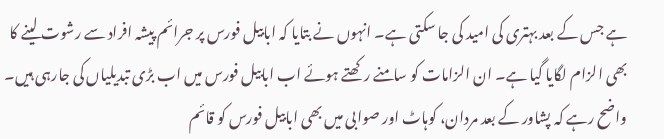ہے جس کے بعد بہتری کی امید کی جا سکتی ہے۔ انہوں نے بتایا کہ ابابیل فورس پر جرائم پیشہ افراد سے رشوت لینے کا بھی الزام لگایا گیا ہے۔ ان الزامات کو سامنے رکھتے ہوئے اب ابابیل فورس میں اب بڑی تبدیلیاں کی جارہی ہیں۔
واضح رہے کہ پشاور کے بعد مردان، کوہاٹ اور صوابی میں بھی ابابیل فورس کو قائم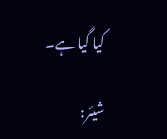کیا گیا ہے۔

شیئر: